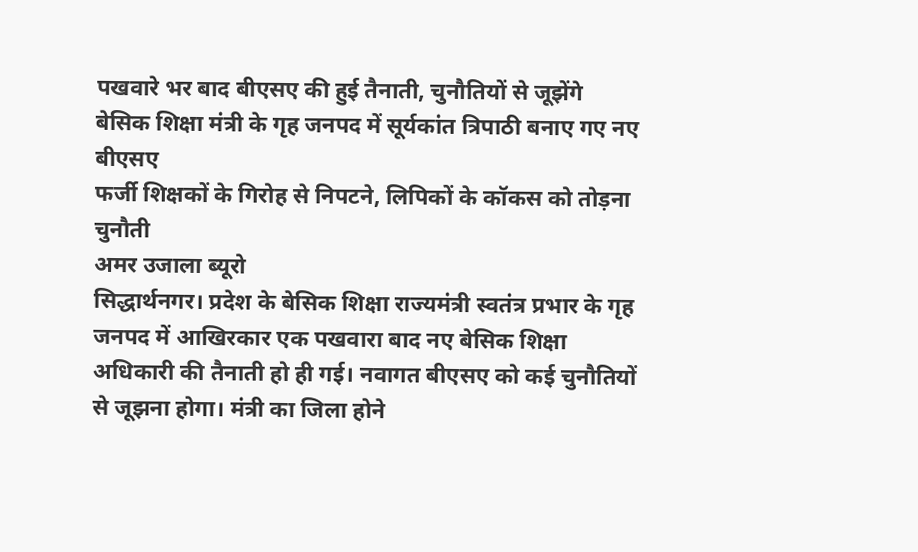पखवारे भर बाद बीएसए की हुई तैनाती, चुनौतियों से जूझेंगे
बेसिक शिक्षा मंत्री के गृह जनपद में सूर्यकांत त्रिपाठी बनाए गए नए बीएसए
फर्जी शिक्षकों के गिरोह से निपटने, लिपिकों के कॉकस को तोड़ना चुनौती
अमर उजाला ब्यूरो
सिद्धार्थनगर। प्रदेश के बेसिक शिक्षा राज्यमंत्री स्वतंत्र प्रभार के गृह जनपद में आखिरकार एक पखवारा बाद नए बेसिक शिक्षा अधिकारी की तैनाती हो ही गई। नवागत बीएसए को कई चुनौतियों से जूझना होगा। मंत्री का जिला होने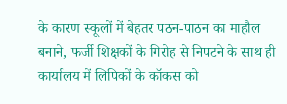के कारण स्कूलों में बेहतर पठन-पाठन का माहौल बनाने, फर्जी शिक्षकों के गिरोह से निपटने के साथ ही कार्यालय में लिपिकों के कॉकस को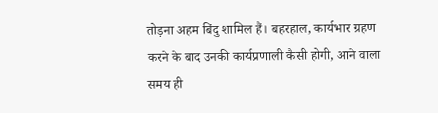तोड़ना अहम बिंदु शामिल हैं। बहरहाल, कार्यभार ग्रहण करने के बाद उनकी कार्यप्रणाली कैसी होगी, आने वाला समय ही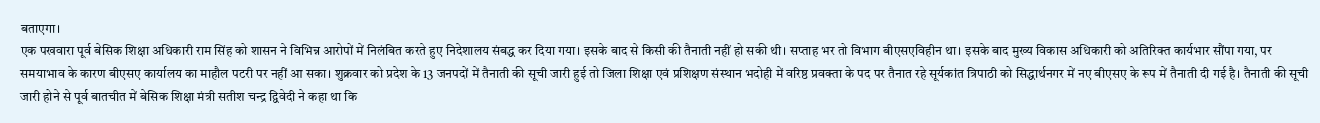बताएगा।
एक पखवारा पूर्व बेसिक शिक्षा अधिकारी राम सिंह को शासन ने विभिन्न आरोपों में निलंबित करते हुए निदेशालय संबद्ध कर दिया गया। इसके बाद से किसी की तैनाती नहीं हो सकी थी। सप्ताह भर तो विभाग बीएसएविहीन था। इसके बाद मुख्य विकास अधिकारी को अतिरिक्त कार्यभार सौंपा गया, पर समयाभाव के कारण बीएसए कार्यालय का माहौल पटरी पर नहीं आ सका। शुक्रवार को प्रदेश के 13 जनपदों में तैनाती की सूची जारी हुई तो जिला शिक्षा एवं प्रशिक्षण संस्थान भदोही में वरिष्ठ प्रवक्ता के पद पर तैनात रहे सूर्यकांत त्रिपाठी को सिद्धार्थनगर में नए बीएसए के रूप में तैनाती दी गई है। तैनाती की सूची जारी होने से पूर्व बातचीत में बेसिक शिक्षा मंत्री सतीश चन्द्र द्विवेदी ने कहा था कि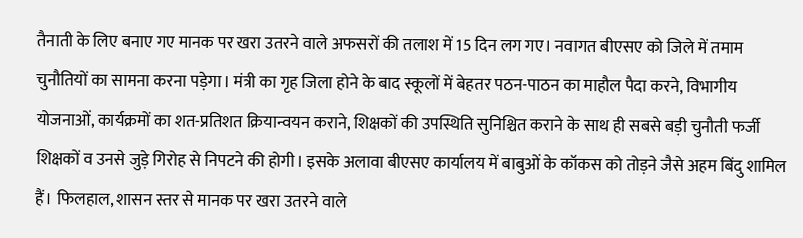तैनाती के लिए बनाए गए मानक पर खरा उतरने वाले अफसरों की तलाश में 15 दिन लग गए। नवागत बीएसए को जिले में तमाम चुनौतियों का सामना करना पड़ेगा। मंत्री का गृह जिला होने के बाद स्कूलों में बेहतर पठन-पाठन का माहौल पैदा करने, विभागीय योजनाओं, कार्यक्रमों का शत-प्रतिशत क्रियान्वयन कराने, शिक्षकों की उपस्थिति सुनिश्चित कराने के साथ ही सबसे बड़ी चुनौती फर्जी शिक्षकों व उनसे जुड़े गिरोह से निपटने की होगी। इसके अलावा बीएसए कार्यालय में बाबुओं के कॉकस को तोड़ने जैसे अहम बिंदु शामिल हैं। फिलहाल, शासन स्तर से मानक पर खरा उतरने वाले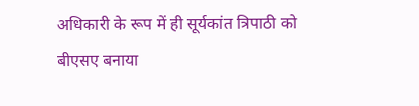अधिकारी के रूप में ही सूर्यकांत त्रिपाठी को बीएसए बनाया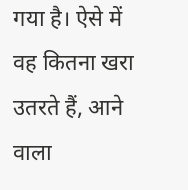गया है। ऐसे में वह कितना खरा उतरते हैं, आने वाला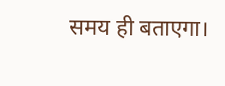समय ही बताएगा।